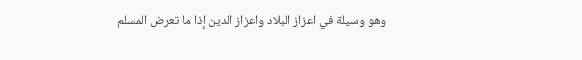وهو وسيلة في اعزاز البلاد واعزاز الدين إذا ما تعرض المسلم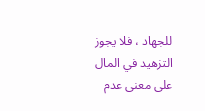للجهاد ، فلا يجوز التزهيد في المال على معنى عدم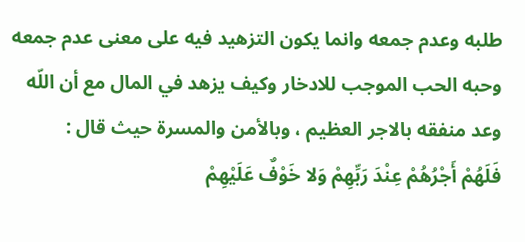طلبه وعدم جمعه وانما يكون التزهيد فيه على معنى عدم جمعه وحبه الحب الموجب للادخار وكيف يزهد في المال مع أن اللّه وعد منفقه بالاجر العظيم ، وبالأمن والمسرة حيث قال :
فَلَهُمْ أَجْرُهُمْ عِنْدَ رَبِّهِمْ وَلا خَوْفٌ عَلَيْهِمْ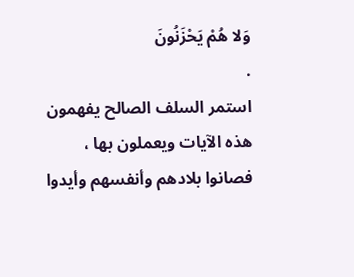وَلا هُمْ يَحْزَنُونَ
.
استمر السلف الصالح يفهمون هذه الآيات ويعملون بها ، فصانوا بلادهم وأنفسهم وأيدوا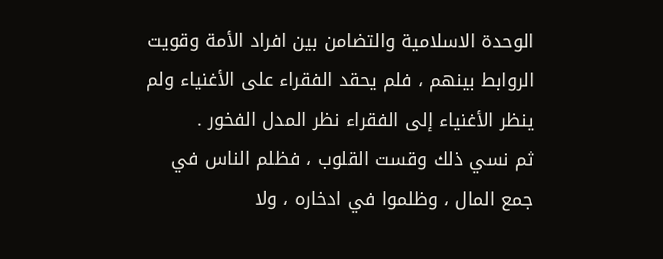الوحدة الاسلامية والتضامن بين افراد الأمة وقويت الروابط بينهم ، فلم يحقد الفقراء على الأغنياء ولم ينظر الأغنياء إلى الفقراء نظر المدل الفخور .
ثم نسي ذلك وقست القلوب ، فظلم الناس في جمع المال ، وظلموا في ادخاره ، ولا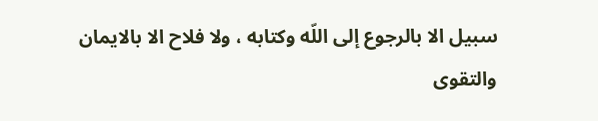سبيل الا بالرجوع إلى اللّه وكتابه ، ولا فلاح الا بالايمان والتقوى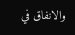والانفاق في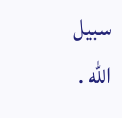سبيل اللّه .